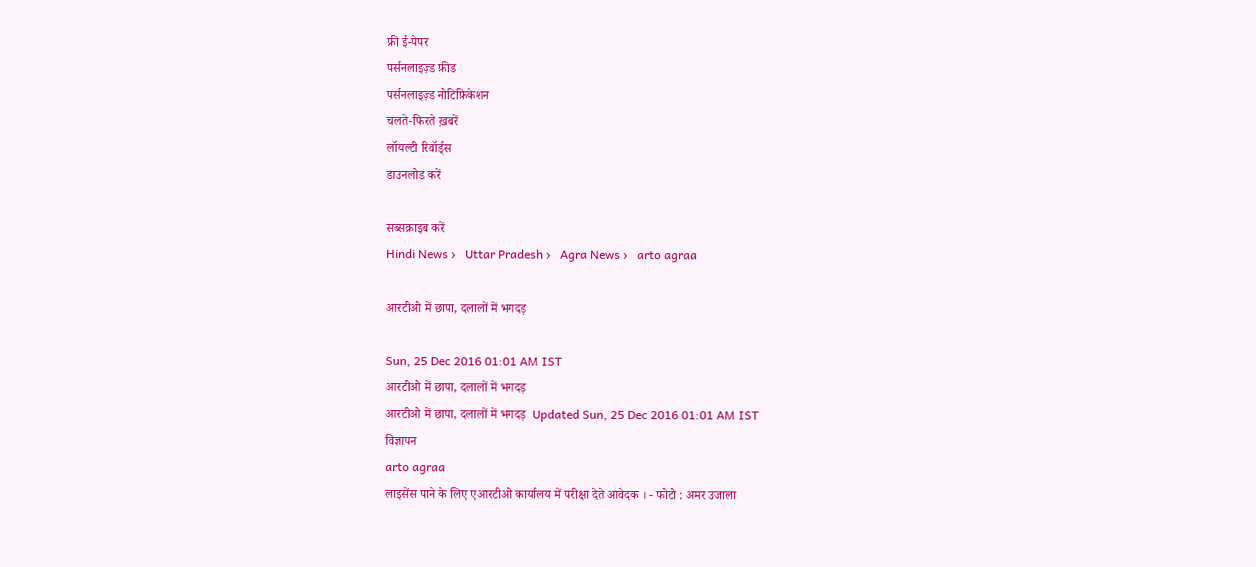फ्री ई-पेपर
पर्सनलाइज़्ड फ़ीड
पर्सनलाइज़्ड नोटिफ़िकेशन
चलते-फिरते ख़बरें
लॉयल्टी रिवॉर्ड्स
डाउनलोड करें

सब्सक्राइब करें
Hindi News ›   Uttar Pradesh ›   Agra News ›   arto agraa

आरटीओ में छापा, दलालों में भगदड़

Sun, 25 Dec 2016 01:01 AM IST
आरटीओ में छापा, दलालों में भगदड़
आरटीओ में छापा, दलालों में भगदड़  Updated Sun, 25 Dec 2016 01:01 AM IST
विज्ञापन
arto agraa
लाइसेंस पाने के लिए एआरटीओ कार्यालय में परीक्षा देते आवेदक । - फोटो : अमर उजाला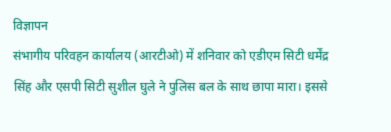विज्ञापन
संभागीय परिवहन कार्यालय (आरटीओ) में शनिवार को एडीएम सिटी धर्मेंद्र सिंह और एसपी सिटी सुशील घुले ने पुलिस बल के साथ छापा मारा। इससे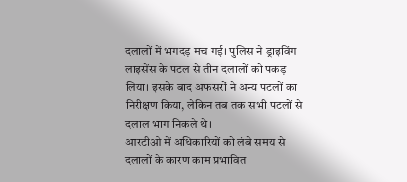दलालों में भगदड़ मच गई। पुलिस ने ड्राइविंग लाइसेंस के पटल से तीन दलालों को पकड़ लिया। इसके बाद अफसरों ने अन्य पटलों का निरीक्षण किया, लेकिन तब तक सभी पटलों से दलाल भाग निकले थे।
आरटीओ में अधिकारियों को लंबे समय से दलालों के कारण काम प्रभावित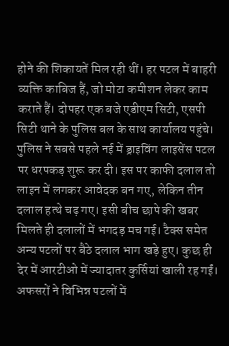होने की शिकायतें मिल रही थीं। हर पटल में बाहरी व्यक्ति काबिज हैं, जो मोटा कमीशन लेकर काम कराते हैं। दोपहर एक बजे एडीएम सिटी, एसपी सिटी थाने के पुलिस बल के साथ कार्यालय पहुंचे। पुलिस ने सबसे पहले नई में ड्राइविंग लाइसेंस पटल पर धरपकड़ शुरू कर दी। इस पर काफी दलाल तो लाइन में लगकर आवेदक बन गए, लेकिन तीन दलाल हत्थे चढ़ गए। इसी बीच छापे की खबर मिलते ही दलालों में भगदड़ मच गई। टैक्स समेत अन्य पटलों पर बैठे दलाल भाग खड़े हुए। कुछ ही देर में आरटीओ में ज्यादातर कुर्सियां खाली रह गईं। अफसरों ने विभिन्न पटलों में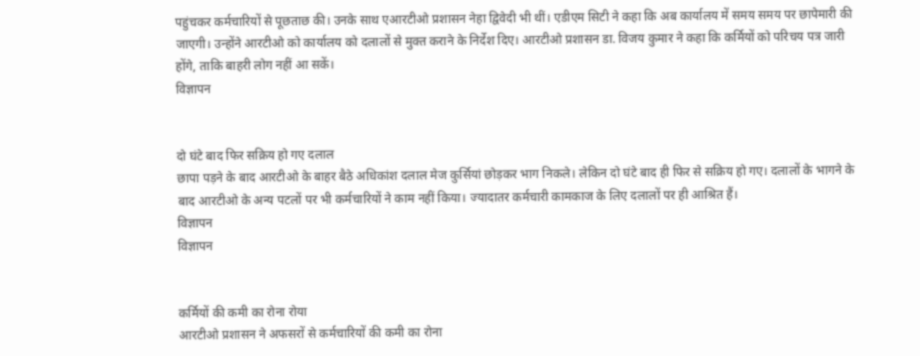पहुंचकर कर्मचारियों से पूछताछ की। उनके साथ एआरटीओ प्रशासन नेहा द्विवेदी भी थीं। एडीएम सिटी ने कहा कि अब कार्यालय में समय समय पर छापेमारी की जाएगी। उन्होंने आरटीओ को कार्यालय को दलालों से मुक्त कराने के निर्देश दिए। आरटीओ प्रशासन डा. विजय कुमार ने कहा कि कर्मियों को परिचय पत्र जारी होंगे, ताकि बाहरी लोग नहीं आ सकें।
विज्ञापन


दो घंटे बाद फिर सक्रिय हो गए दलाल
छापा पड़ने के बाद आरटीओ के बाहर बैठे अधिकांश दलाल मेज कुर्सियां छोड़कर भाग निकले। लेकिन दो घंटे बाद ही फिर से सक्रिय हो गए। दलालों के भागने के बाद आरटीओ के अन्य पटलों पर भी कर्मचारियों ने काम नहीं किया। ज्यादातर कर्मचारी कामकाज के लिए दलालों पर ही आश्रित हैं।
विज्ञापन
विज्ञापन


कर्मियों की कमी का रोना रोया
आरटीओ प्रशासन ने अफसरों से कर्मचारियों की कमी का रोना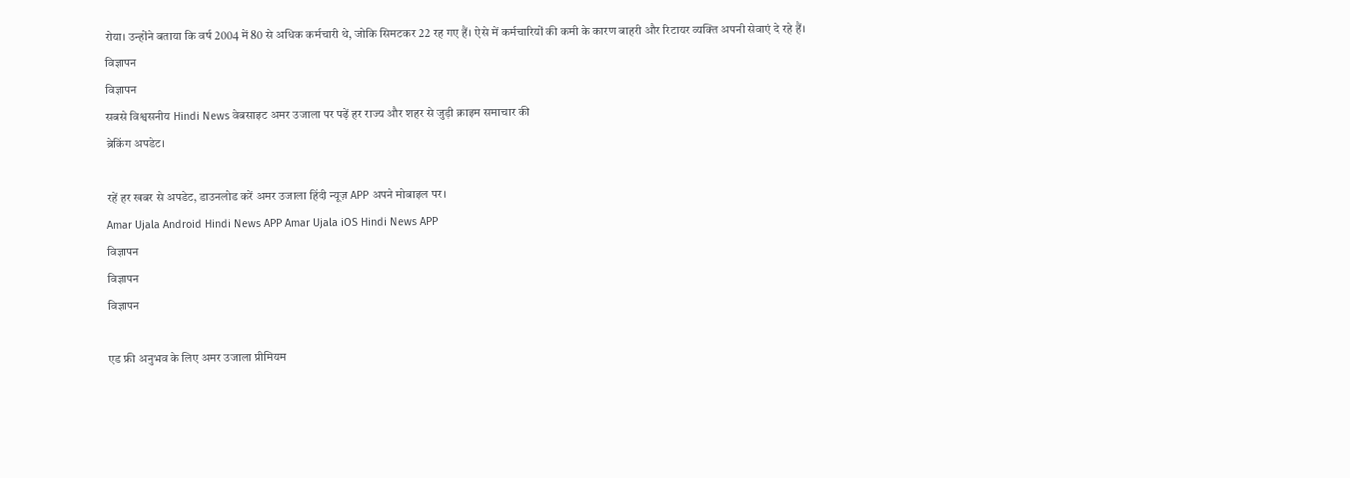रोया। उन्होंने बताया कि वर्ष 2004 में 80 से अधिक कर्मचारी थे, जोकि सिमटकर 22 रह गए हैं। ऐसे में कर्मचारियों की कमी के कारण बाहरी और रिटायर व्यक्ति अपनी सेवाएं दे रहे हैं।
विज्ञापन
विज्ञापन
सबसे विश्वसनीय Hindi News वेबसाइट अमर उजाला पर पढ़ें हर राज्य और शहर से जुड़ी क्राइम समाचार की
ब्रेकिंग अपडेट।

रहें हर खबर से अपडेट, डाउनलोड करें अमर उजाला हिंदी न्यूज़ APP अपने मोबाइल पर।
Amar Ujala Android Hindi News APP Amar Ujala iOS Hindi News APP
विज्ञापन
विज्ञापन
विज्ञापन

एड फ्री अनुभव के लिए अमर उजाला प्रीमियम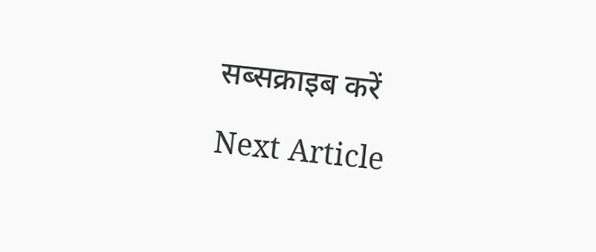सब्सक्राइब करें

Next Article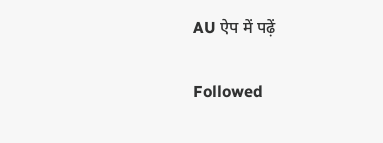AU ऐप में पढ़ें

Followed